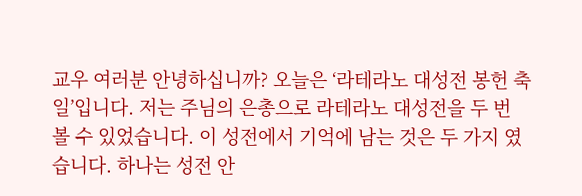교우 여러분 안녕하십니까? 오늘은 ‘라테라노 대성전 봉헌 축일’입니다. 저는 주님의 은총으로 라테라노 대성전을 두 번 볼 수 있었습니다. 이 성전에서 기억에 남는 것은 두 가지 였습니다. 하나는 성전 안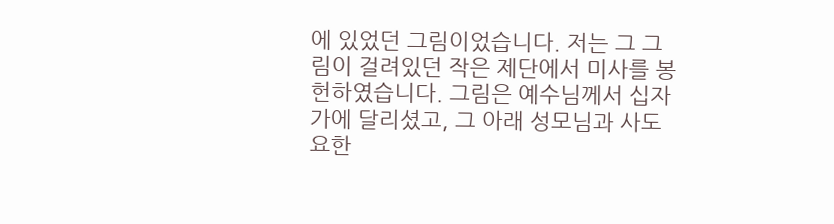에 있었던 그림이었습니다. 저는 그 그림이 걸려있던 작은 제단에서 미사를 봉헌하였습니다. 그림은 예수님께서 십자가에 달리셨고, 그 아래 성모님과 사도요한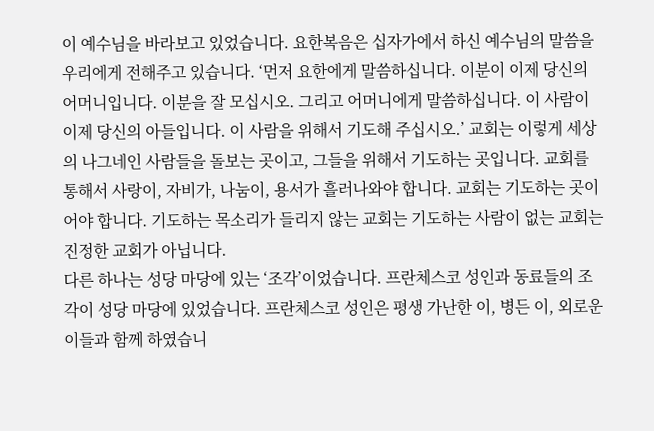이 예수님을 바라보고 있었습니다. 요한복음은 십자가에서 하신 예수님의 말씀을 우리에게 전해주고 있습니다. ‘먼저 요한에게 말씀하십니다. 이분이 이제 당신의 어머니입니다. 이분을 잘 모십시오. 그리고 어머니에게 말씀하십니다. 이 사람이 이제 당신의 아들입니다. 이 사람을 위해서 기도해 주십시오.’ 교회는 이렇게 세상의 나그네인 사람들을 돌보는 곳이고, 그들을 위해서 기도하는 곳입니다. 교회를 통해서 사랑이, 자비가, 나눔이, 용서가 흘러나와야 합니다. 교회는 기도하는 곳이어야 합니다. 기도하는 목소리가 들리지 않는 교회는 기도하는 사람이 없는 교회는 진정한 교회가 아닙니다.
다른 하나는 성당 마당에 있는 ‘조각’이었습니다. 프란체스코 성인과 동료들의 조각이 성당 마당에 있었습니다. 프란체스코 성인은 평생 가난한 이, 병든 이, 외로운 이들과 함께 하였습니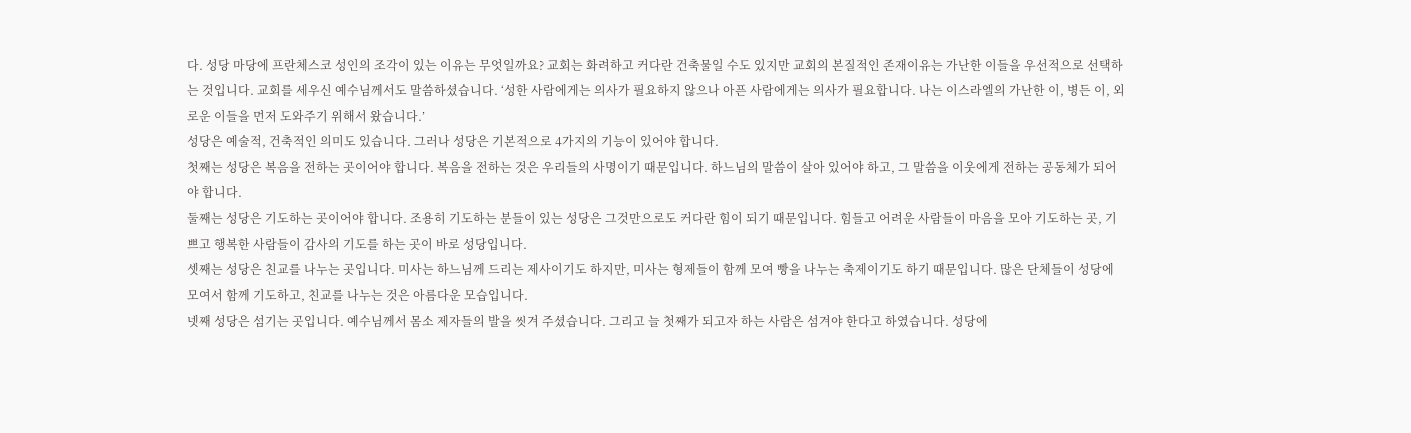다. 성당 마당에 프란체스코 성인의 조각이 있는 이유는 무엇일까요? 교회는 화려하고 커다란 건축물일 수도 있지만 교회의 본질적인 존재이유는 가난한 이들을 우선적으로 선택하는 것입니다. 교회를 세우신 예수님께서도 말씀하셨습니다. ‘성한 사람에게는 의사가 필요하지 않으나 아픈 사람에게는 의사가 필요합니다. 나는 이스라엘의 가난한 이, 병든 이, 외로운 이들을 먼저 도와주기 위해서 왔습니다.’
성당은 예술적, 건축적인 의미도 있습니다. 그러나 성당은 기본적으로 4가지의 기능이 있어야 합니다.
첫째는 성당은 복음을 전하는 곳이어야 합니다. 복음을 전하는 것은 우리들의 사명이기 때문입니다. 하느님의 말씀이 살아 있어야 하고, 그 말씀을 이웃에게 전하는 공동체가 되어야 합니다.
둘째는 성당은 기도하는 곳이어야 합니다. 조용히 기도하는 분들이 있는 성당은 그것만으로도 커다란 힘이 되기 때문입니다. 힘들고 어려운 사람들이 마음을 모아 기도하는 곳, 기쁘고 행복한 사람들이 감사의 기도를 하는 곳이 바로 성당입니다.
셋째는 성당은 친교를 나누는 곳입니다. 미사는 하느님께 드리는 제사이기도 하지만, 미사는 형제들이 함께 모여 빵을 나누는 축제이기도 하기 때문입니다. 많은 단체들이 성당에 모여서 함께 기도하고, 친교를 나누는 것은 아름다운 모습입니다.
넷째 성당은 섬기는 곳입니다. 예수님께서 몸소 제자들의 발을 씻겨 주셨습니다. 그리고 늘 첫째가 되고자 하는 사람은 섬겨야 한다고 하였습니다. 성당에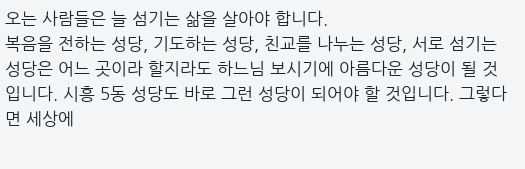오는 사람들은 늘 섬기는 삶을 살아야 합니다.
복음을 전하는 성당, 기도하는 성당, 친교를 나누는 성당, 서로 섬기는 성당은 어느 곳이라 할지라도 하느님 보시기에 아름다운 성당이 될 것입니다. 시흥 5동 성당도 바로 그런 성당이 되어야 할 것입니다. 그렇다면 세상에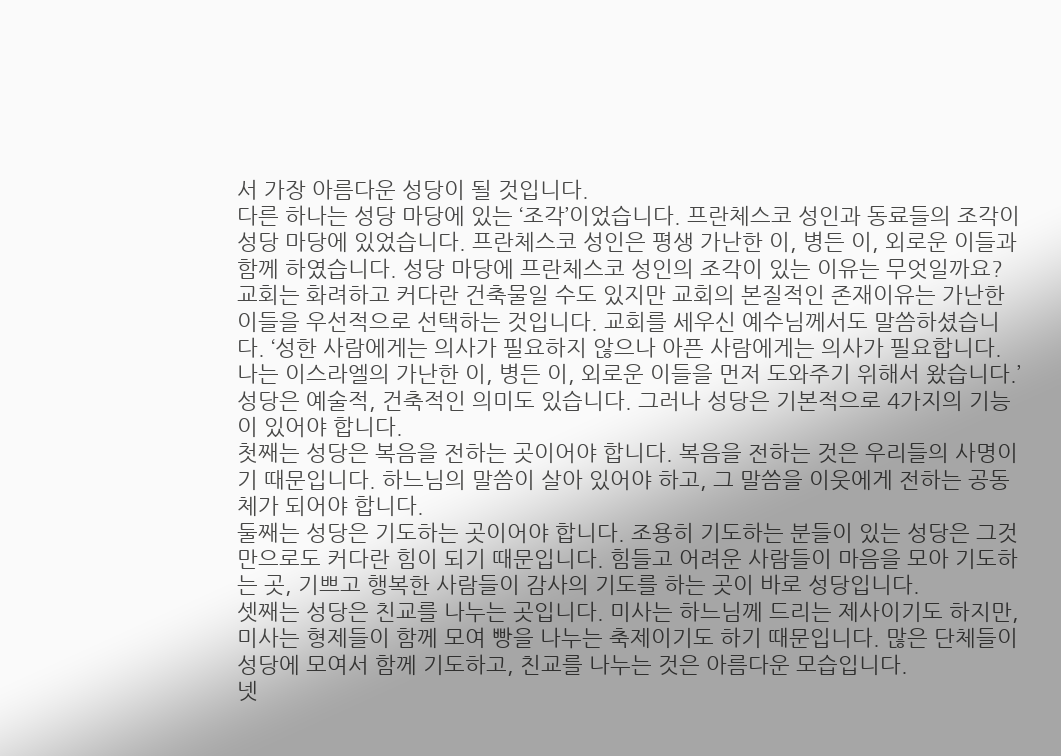서 가장 아름다운 성당이 될 것입니다.
다른 하나는 성당 마당에 있는 ‘조각’이었습니다. 프란체스코 성인과 동료들의 조각이 성당 마당에 있었습니다. 프란체스코 성인은 평생 가난한 이, 병든 이, 외로운 이들과 함께 하였습니다. 성당 마당에 프란체스코 성인의 조각이 있는 이유는 무엇일까요? 교회는 화려하고 커다란 건축물일 수도 있지만 교회의 본질적인 존재이유는 가난한 이들을 우선적으로 선택하는 것입니다. 교회를 세우신 예수님께서도 말씀하셨습니다. ‘성한 사람에게는 의사가 필요하지 않으나 아픈 사람에게는 의사가 필요합니다. 나는 이스라엘의 가난한 이, 병든 이, 외로운 이들을 먼저 도와주기 위해서 왔습니다.’
성당은 예술적, 건축적인 의미도 있습니다. 그러나 성당은 기본적으로 4가지의 기능이 있어야 합니다.
첫째는 성당은 복음을 전하는 곳이어야 합니다. 복음을 전하는 것은 우리들의 사명이기 때문입니다. 하느님의 말씀이 살아 있어야 하고, 그 말씀을 이웃에게 전하는 공동체가 되어야 합니다.
둘째는 성당은 기도하는 곳이어야 합니다. 조용히 기도하는 분들이 있는 성당은 그것만으로도 커다란 힘이 되기 때문입니다. 힘들고 어려운 사람들이 마음을 모아 기도하는 곳, 기쁘고 행복한 사람들이 감사의 기도를 하는 곳이 바로 성당입니다.
셋째는 성당은 친교를 나누는 곳입니다. 미사는 하느님께 드리는 제사이기도 하지만, 미사는 형제들이 함께 모여 빵을 나누는 축제이기도 하기 때문입니다. 많은 단체들이 성당에 모여서 함께 기도하고, 친교를 나누는 것은 아름다운 모습입니다.
넷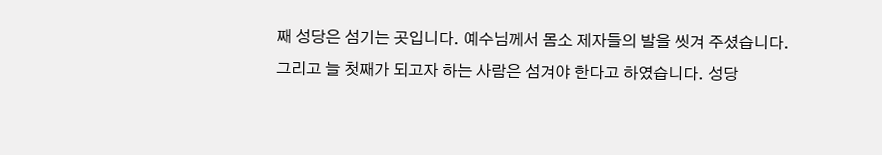째 성당은 섬기는 곳입니다. 예수님께서 몸소 제자들의 발을 씻겨 주셨습니다. 그리고 늘 첫째가 되고자 하는 사람은 섬겨야 한다고 하였습니다. 성당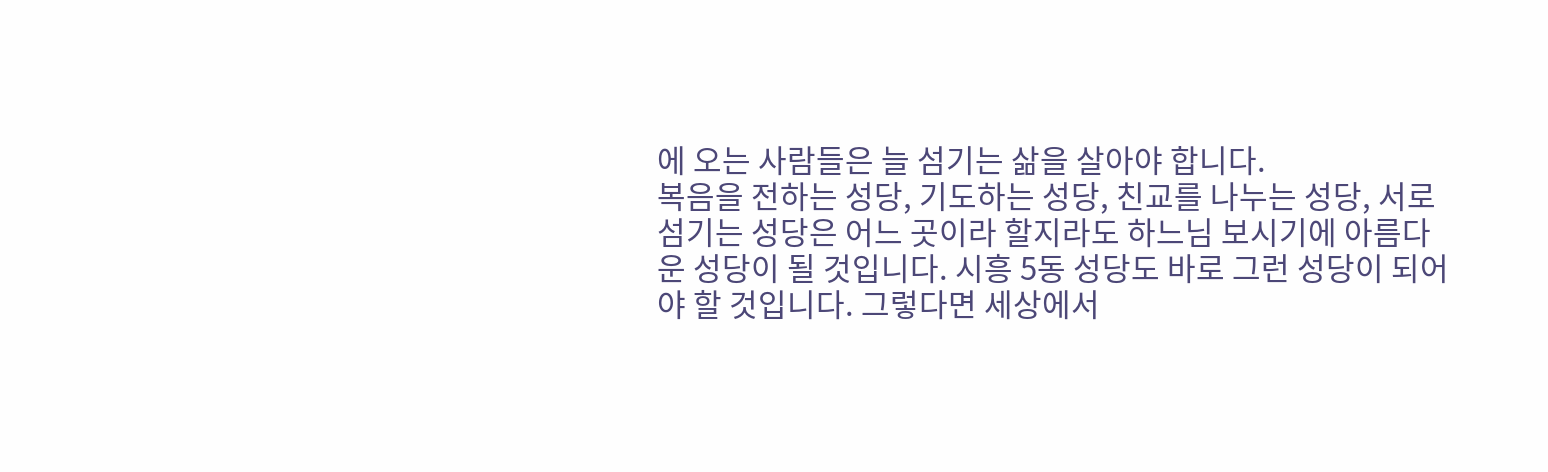에 오는 사람들은 늘 섬기는 삶을 살아야 합니다.
복음을 전하는 성당, 기도하는 성당, 친교를 나누는 성당, 서로 섬기는 성당은 어느 곳이라 할지라도 하느님 보시기에 아름다운 성당이 될 것입니다. 시흥 5동 성당도 바로 그런 성당이 되어야 할 것입니다. 그렇다면 세상에서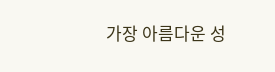가장 아름다운 성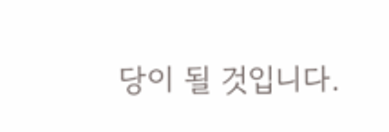당이 될 것입니다.